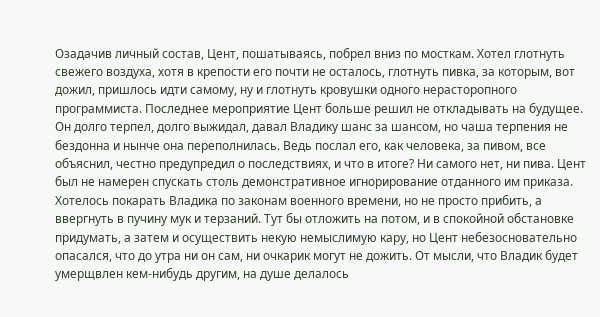Озадачив личный состав, Цент, пошатываясь, побрел вниз по мосткам. Хотел глотнуть свежего воздуха, хотя в крепости его почти не осталось, глотнуть пивка, за которым, вот дожил, пришлось идти самому, ну и глотнуть кровушки одного нерасторопного программиста. Последнее мероприятие Цент больше решил не откладывать на будущее. Он долго терпел, долго выжидал, давал Владику шанс за шансом, но чаша терпения не бездонна и нынче она переполнилась. Ведь послал его, как человека, за пивом, все объяснил, честно предупредил о последствиях, и что в итоге? Ни самого нет, ни пива. Цент был не намерен спускать столь демонстративное игнорирование отданного им приказа. Хотелось покарать Владика по законам военного времени, но не просто прибить, а ввергнуть в пучину мук и терзаний. Тут бы отложить на потом, и в спокойной обстановке придумать, а затем и осуществить некую немыслимую кару, но Цент небезосновательно опасался, что до утра ни он сам, ни очкарик могут не дожить. От мысли, что Владик будет умерщвлен кем-нибудь другим, на душе делалось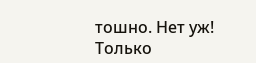тошно. Нет уж! Только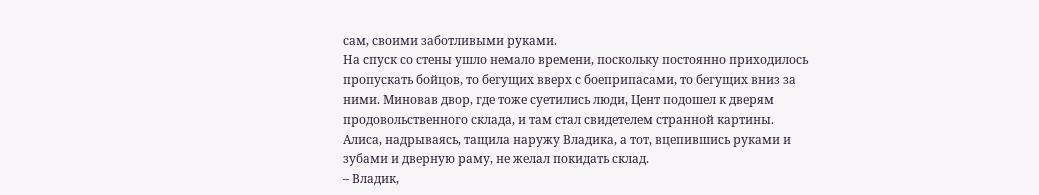сам, своими заботливыми руками.
На спуск со стены ушло немало времени, поскольку постоянно приходилось пропускать бойцов, то бегущих вверх с боеприпасами, то бегущих вниз за ними. Миновав двор, где тоже суетились люди, Цент подошел к дверям продовольственного склада, и там стал свидетелем странной картины. Алиса, надрываясь, тащила наружу Владика, а тот, вцепившись руками и зубами и дверную раму, не желал покидать склад.
– Владик,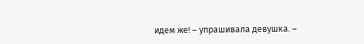идем же! – упрашивала девушка. –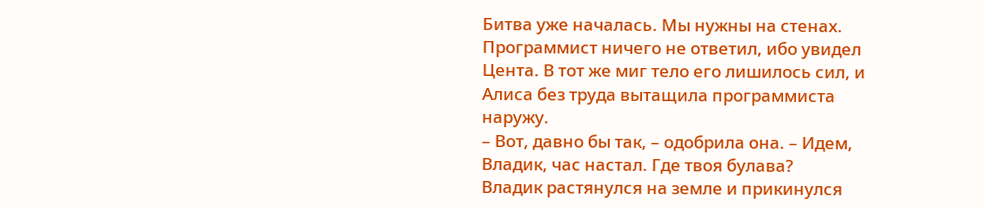Битва уже началась. Мы нужны на стенах.
Программист ничего не ответил, ибо увидел Цента. В тот же миг тело его лишилось сил, и Алиса без труда вытащила программиста наружу.
– Вот, давно бы так, – одобрила она. – Идем, Владик, час настал. Где твоя булава?
Владик растянулся на земле и прикинулся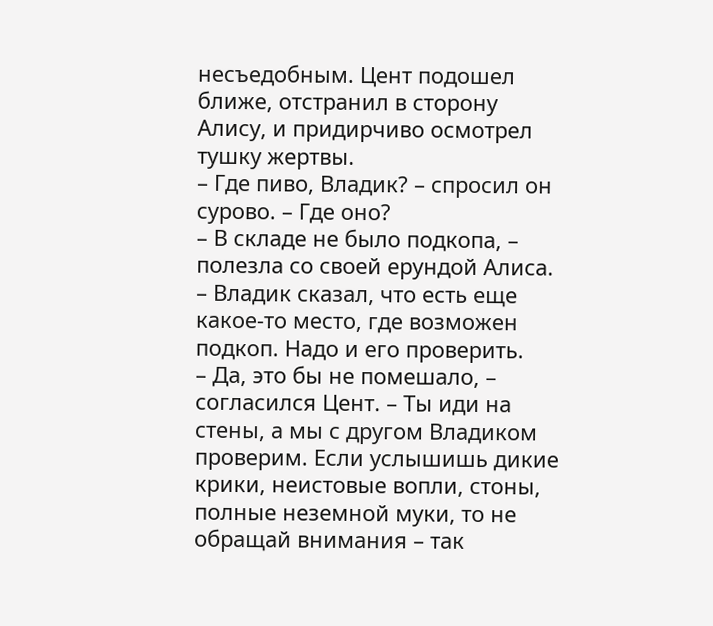несъедобным. Цент подошел ближе, отстранил в сторону Алису, и придирчиво осмотрел тушку жертвы.
– Где пиво, Владик? – спросил он сурово. – Где оно?
– В складе не было подкопа, – полезла со своей ерундой Алиса. – Владик сказал, что есть еще какое-то место, где возможен подкоп. Надо и его проверить.
– Да, это бы не помешало, – согласился Цент. – Ты иди на стены, а мы с другом Владиком проверим. Если услышишь дикие крики, неистовые вопли, стоны, полные неземной муки, то не обращай внимания – так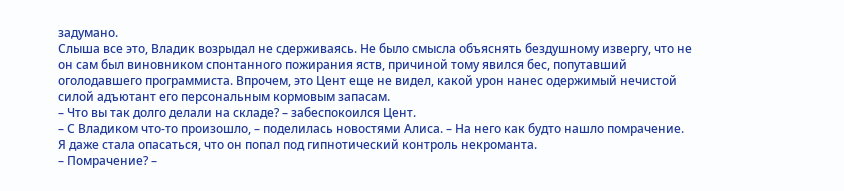задумано.
Слыша все это, Владик возрыдал не сдерживаясь. Не было смысла объяснять бездушному извергу, что не он сам был виновником спонтанного пожирания яств, причиной тому явился бес, попутавший оголодавшего программиста. Впрочем, это Цент еще не видел, какой урон нанес одержимый нечистой силой адъютант его персональным кормовым запасам.
– Что вы так долго делали на складе? – забеспокоился Цент.
– С Владиком что-то произошло, – поделилась новостями Алиса. – На него как будто нашло помрачение. Я даже стала опасаться, что он попал под гипнотический контроль некроманта.
– Помрачение? –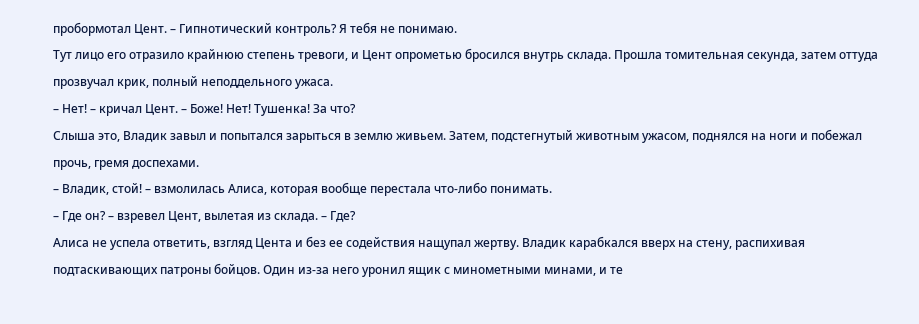пробормотал Цент. – Гипнотический контроль? Я тебя не понимаю.
Тут лицо его отразило крайнюю степень тревоги, и Цент опрометью бросился внутрь склада. Прошла томительная секунда, затем оттуда прозвучал крик, полный неподдельного ужаса.
– Нет! – кричал Цент. – Боже! Нет! Тушенка! За что?
Слыша это, Владик завыл и попытался зарыться в землю живьем. Затем, подстегнутый животным ужасом, поднялся на ноги и побежал прочь, гремя доспехами.
– Владик, стой! – взмолилась Алиса, которая вообще перестала что-либо понимать.
– Где он? – взревел Цент, вылетая из склада. – Где?
Алиса не успела ответить, взгляд Цента и без ее содействия нащупал жертву. Владик карабкался вверх на стену, распихивая подтаскивающих патроны бойцов. Один из-за него уронил ящик с минометными минами, и те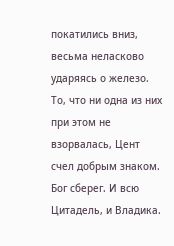покатились вниз, весьма неласково ударяясь о железо. То, что ни одна из них при этом не взорвалась, Цент счел добрым знаком. Бог сберег. И всю Цитадель, и Владика.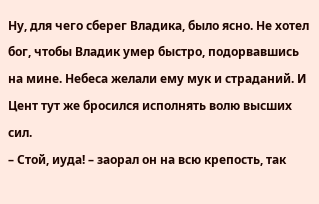Ну, для чего сберег Владика, было ясно. Не хотел бог, чтобы Владик умер быстро, подорвавшись на мине. Небеса желали ему мук и страданий. И Цент тут же бросился исполнять волю высших сил.
– Стой, иуда! – заорал он на всю крепость, так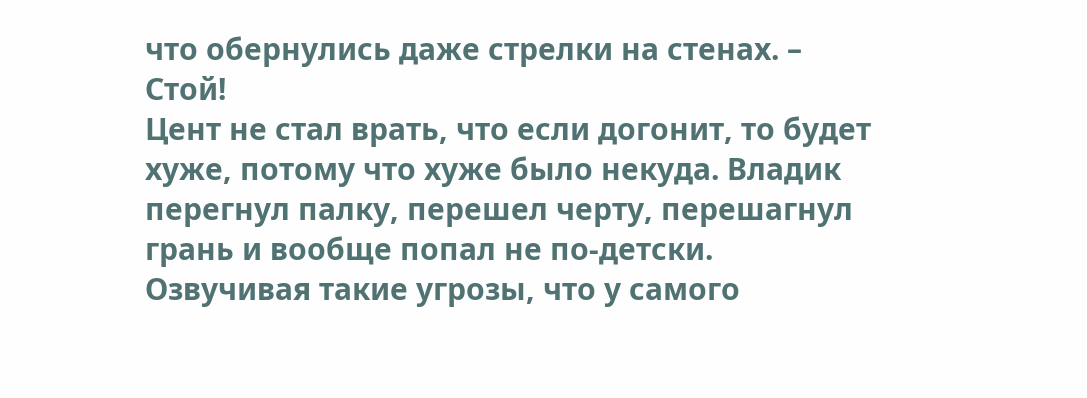что обернулись даже стрелки на стенах. – Стой!
Цент не стал врать, что если догонит, то будет хуже, потому что хуже было некуда. Владик перегнул палку, перешел черту, перешагнул грань и вообще попал не по-детски. Озвучивая такие угрозы, что у самого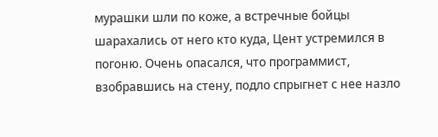мурашки шли по коже, а встречные бойцы шарахались от него кто куда, Цент устремился в погоню. Очень опасался, что программист, взобравшись на стену, подло спрыгнет с нее назло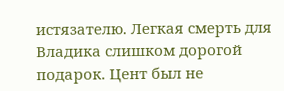истязателю. Легкая смерть для Владика слишком дорогой подарок. Цент был не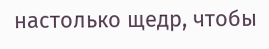настолько щедр, чтобы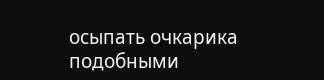осыпать очкарика подобными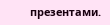презентами.